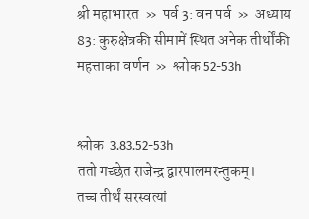श्री महाभारत  »  पर्व 3: वन पर्व  »  अध्याय 83: कुरुक्षेत्रकी सीमामें स्थित अनेक तीर्थोंकी महत्ताका वर्णन  »  श्लोक 52-53h


श्लोक  3.83.52-53h
ततो गच्छेत राजेन्द्र द्वारपालमरन्तुकम्।
तच्च तीर्थं सरस्वत्यां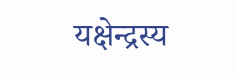यक्षेन्द्रस्य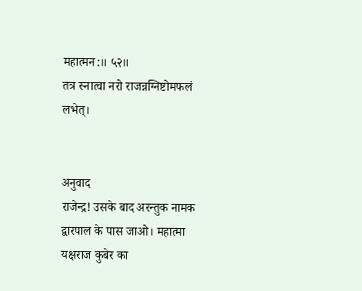महात्मन:॥ ५२॥
तत्र स्नात्वा नरो राजन्नग्निष्टोमफलं लभेत्।


अनुवाद
राजेन्द्र! उसके बाद अरन्तुक नामक द्वारपाल के पास जाओ। महात्मा यक्षराज कुबेर का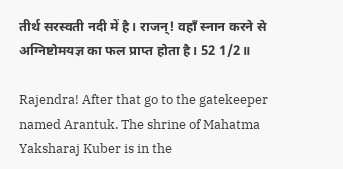तीर्थ सरस्वती नदी में है। राजन्! वहाँ स्नान करने से अग्निष्टोमयज्ञ का फल प्राप्त होता है। 52 1/2॥

Rajendra! After that go to the gatekeeper named Arantuk. The shrine of Mahatma Yaksharaj Kuber is in the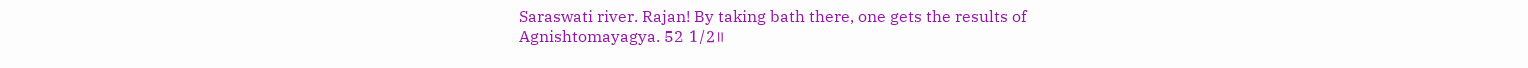Saraswati river. Rajan! By taking bath there, one gets the results of Agnishtomayagya. 52 1/2॥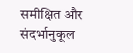समीक्षित और संदर्भानुकूल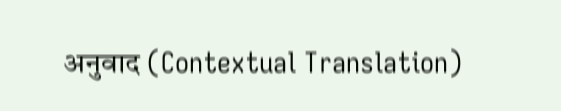अनुवाद (Contextual Translation)